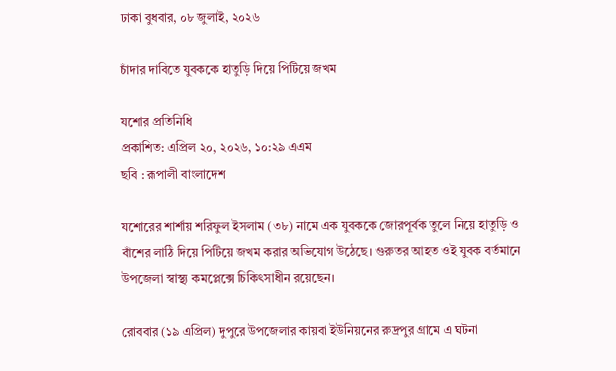ঢাকা বুধবার, ০৮ জুলাই, ২০২৬

চাঁদার দাবিতে যুবককে হাতুড়ি দিয়ে পিটিয়ে জখম

যশোর প্রতিনিধি
প্রকাশিত: এপ্রিল ২০, ২০২৬, ১০:২৯ এএম
ছবি : রূপালী বাংলাদেশ

যশোরের শার্শায় শরিফুল ইসলাম (৩৮) নামে এক যুবককে জোরপূর্বক তুলে নিয়ে হাতুড়ি ও বাঁশের লাঠি দিয়ে পিটিয়ে জখম করার অভিযোগ উঠেছে। গুরুতর আহত ওই যুবক বর্তমানে উপজেলা স্বাস্থ্য কমপ্লেক্সে চিকিৎসাধীন রয়েছেন।

রোববার (১৯ এপ্রিল) দুপুরে উপজেলার কায়বা ইউনিয়নের রুদ্রপুর গ্রামে এ ঘটনা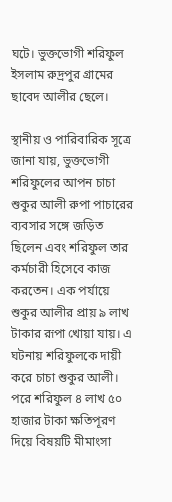ঘটে। ভুক্তভোগী শরিফুল ইসলাম রুদ্রপুর গ্রামের ছাবেদ আলীর ছেলে।

স্থানীয় ও পারিবারিক সূত্রে জানা যায়, ভুক্তভোগী শরিফুলের আপন চাচা শুকুর আলী রুপা পাচারের ব্যবসার সঙ্গে জড়িত ছিলেন এবং শরিফুল তার কর্মচারী হিসেবে কাজ করতেন। এক পর্যায়ে শুকুর আলীর প্রায় ৯ লাখ টাকার রূপা খোয়া যায়। এ ঘটনায় শরিফুলকে দায়ী করে চাচা শুকুর আলী। পরে শরিফুল ৪ লাখ ৫০ হাজার টাকা ক্ষতিপূরণ দিয়ে বিষয়টি মীমাংসা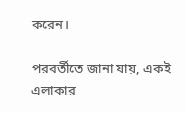করেন।

পরবর্তীতে জানা যায়, একই এলাকার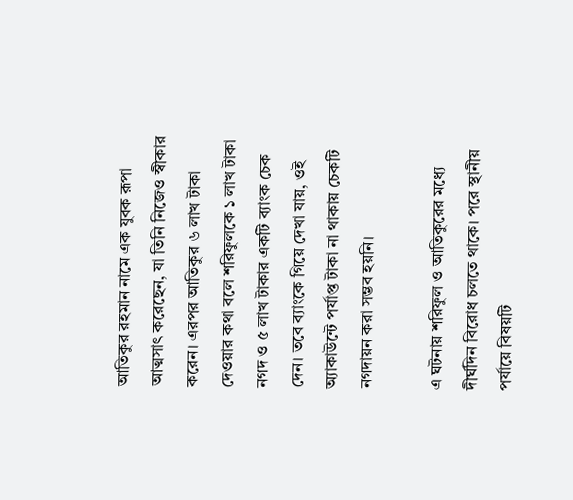আতিকুর রহমান নামে এক যুবক রূপা আত্মসাৎ করেছেন, যা তিনি নিজেও স্বীকার করেন। এরপর আতিকুর ৬ লাখ টাকা দেওয়ার কথা বলে শরিফুলকে ১ লাখ টাকা নগদ ও ৫ লাখ টাকার একটি ব্যাংক চেক দেন। তবে ব্যাংকে গিয়ে দেখা যায়, ওই অ্যাকাউন্টে পর্যাপ্ত টাকা না থাকায় চেকটি নগদায়ন করা সম্ভব হয়নি।

এ ঘটনায় শরিফুল ও আতিকুরের মধ্যে দীর্ঘদিন বিরোধ চলতে থাকে। পরে স্থানীয় পর্যায়ে বিষয়টি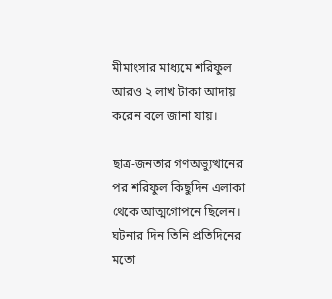মীমাংসার মাধ্যমে শরিফুল আরও ২ লাখ টাকা আদায় করেন বলে জানা যায়।

ছাত্র-জনতার গণঅভ্যুত্থানের পর শরিফুল কিছুদিন এলাকা থেকে আত্মগোপনে ছিলেন। ঘটনার দিন তিনি প্রতিদিনের মতো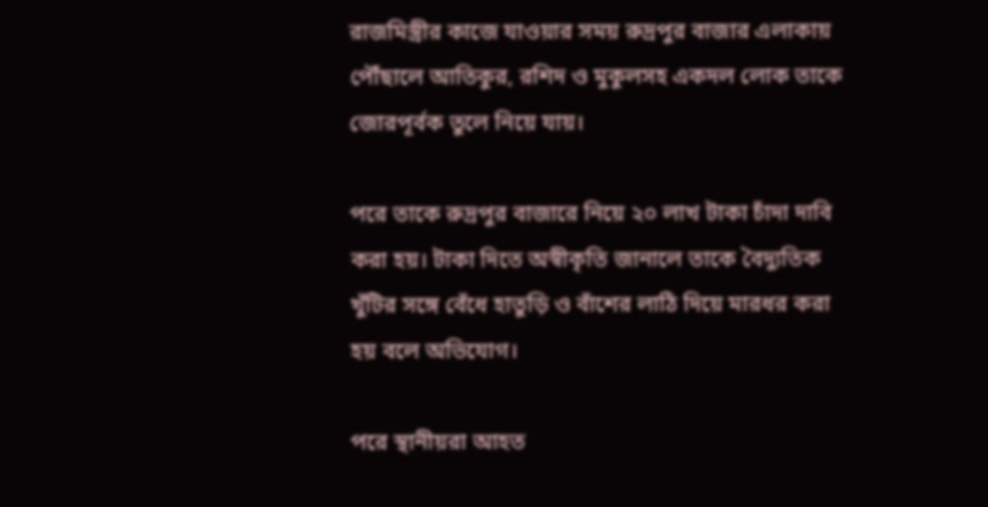রাজমিস্ত্রীর কাজে যাওয়ার সময় রুদ্রপুর বাজার এলাকায় পৌঁছালে আতিকুর, রশিদ ও মুকুলসহ একদল লোক তাকে জোরপূর্বক তুলে নিয়ে যায়।

পরে তাকে রুদ্রপুর বাজারে নিয়ে ২০ লাখ টাকা চাঁদা দাবি করা হয়। টাকা দিতে অস্বীকৃতি জানালে তাকে বৈদ্যুতিক খুঁটির সঙ্গে বেঁধে হাতুড়ি ও বাঁশের লাঠি দিয়ে মারধর করা হয় বলে অভিযোগ।

পরে স্থানীয়রা আহত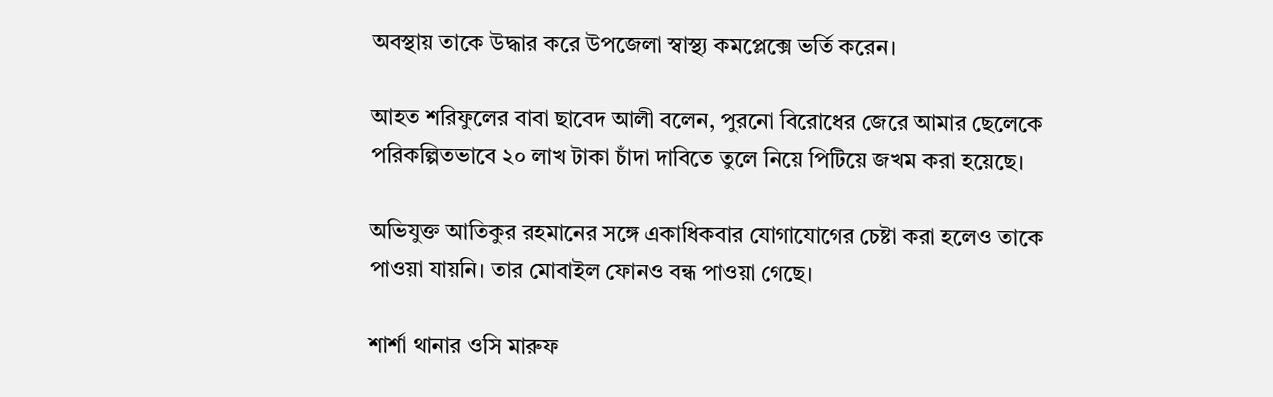অবস্থায় তাকে উদ্ধার করে উপজেলা স্বাস্থ্য কমপ্লেক্সে ভর্তি করেন।

আহত শরিফুলের বাবা ছাবেদ আলী বলেন, পুরনো বিরোধের জেরে আমার ছেলেকে পরিকল্পিতভাবে ২০ লাখ টাকা চাঁদা দাবিতে তুলে নিয়ে পিটিয়ে জখম করা হয়েছে।

অভিযুক্ত আতিকুর রহমানের সঙ্গে একাধিকবার যোগাযোগের চেষ্টা করা হলেও তাকে পাওয়া যায়নি। তার মোবাইল ফোনও বন্ধ পাওয়া গেছে।

শার্শা থানার ওসি মারুফ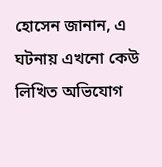হোসেন জানান, এ ঘটনায় এখনো কেউ লিখিত অভিযোগ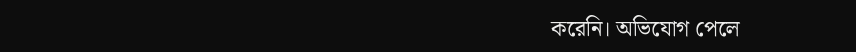করেনি। অভিযোগ পেলে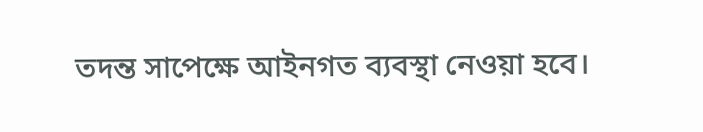তদন্ত সাপেক্ষে আইনগত ব্যবস্থা নেওয়া হবে।